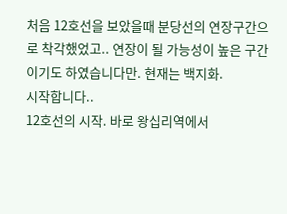처음 12호선을 보았을때 분당선의 연장구간으로 착각했었고.. 연장이 될 가능성이 높은 구간이기도 하였습니다만. 현재는 백지화.
시작합니다..
12호선의 시작. 바로 왕십리역에서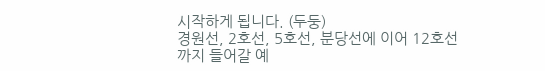시작하게 됩니다. (두둥)
경원선, 2호선, 5호선, 분당선에 이어 12호선까지 들어갈 예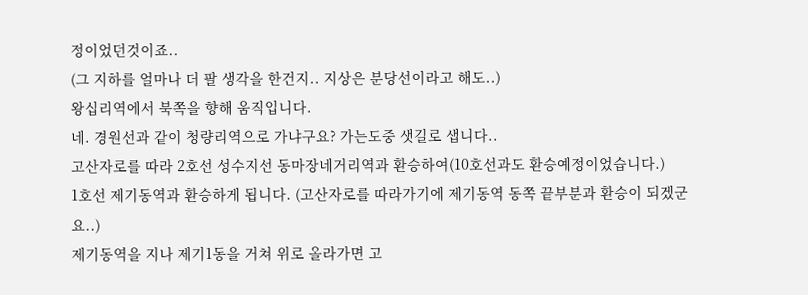정이었던것이죠..
(그 지하를 얼마나 더 팔 생각을 한건지.. 지상은 분당선이라고 해도..)
왕십리역에서 북쪽을 향해 움직입니다.
네. 경원선과 같이 청량리역으로 가냐구요? 가는도중 샛길로 샙니다..
고산자로를 따라 2호선 성수지선 동마장네거리역과 환승하여(10호선과도 환승예정이었습니다.)
1호선 제기동역과 환승하게 됩니다. (고산자로를 따라가기에 제기동역 동쪽 끝부분과 환승이 되겠군요..)
제기동역을 지나 제기1동을 거쳐 위로 올라가면 고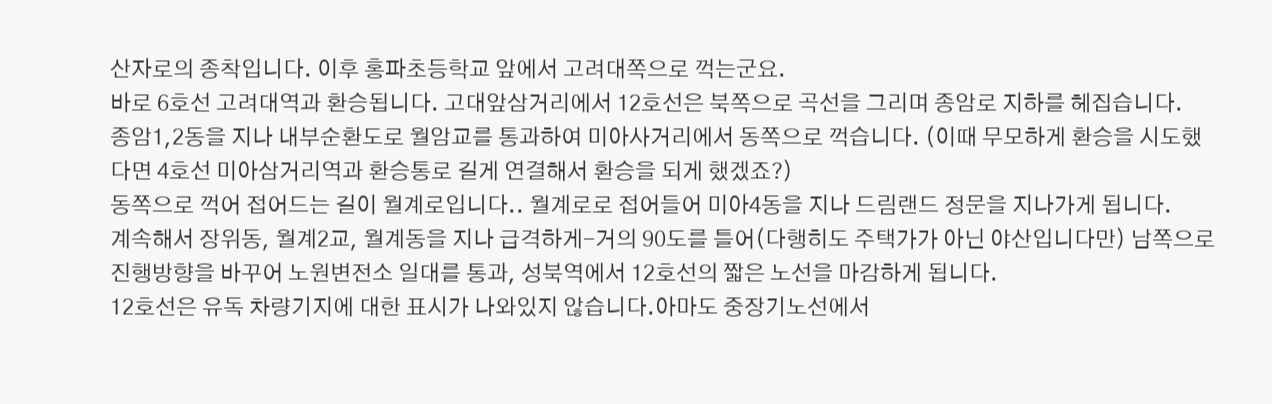산자로의 종착입니다. 이후 홍파초등학교 앞에서 고려대쪽으로 꺽는군요.
바로 6호선 고려대역과 환승됩니다. 고대앞삼거리에서 12호선은 북쪽으로 곡선을 그리며 종암로 지하를 헤집습니다.
종암1,2동을 지나 내부순환도로 월암교를 통과하여 미아사거리에서 동쪽으로 꺽습니다. (이때 무모하게 환승을 시도했다면 4호선 미아삼거리역과 환승통로 길게 연결해서 환승을 되게 했겠죠?)
동쪽으로 꺽어 접어드는 길이 월계로입니다.. 월계로로 접어들어 미아4동을 지나 드림랜드 정문을 지나가게 됩니다.
계속해서 장위동, 월계2교, 월계동을 지나 급격하게-거의 90도를 틀어(다행히도 주택가가 아닌 야산입니다만) 남쪽으로 진행방향을 바꾸어 노원변전소 일대를 통과, 성북역에서 12호선의 짧은 노선을 마감하게 됩니다.
12호선은 유독 차량기지에 대한 표시가 나와있지 않습니다.아마도 중장기노선에서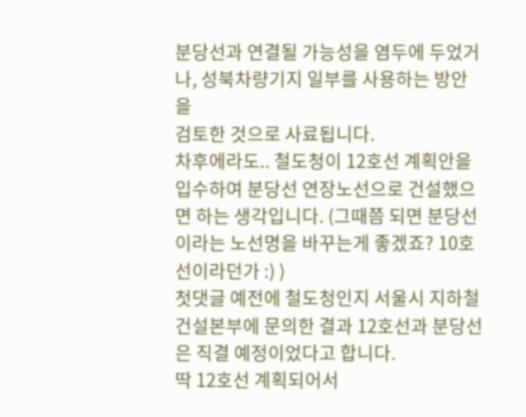분당선과 연결될 가능성을 염두에 두었거나, 성북차량기지 일부를 사용하는 방안을
검토한 것으로 사료됩니다.
차후에라도.. 철도청이 12호선 계획안을 입수하여 분당선 연장노선으로 건설했으면 하는 생각입니다. (그때쯤 되면 분당선이라는 노선명을 바꾸는게 좋겠죠? 10호선이라던가 :) )
첫댓글 예전에 철도청인지 서울시 지하철건설본부에 문의한 결과 12호선과 분당선은 직결 예정이었다고 합니다.
딱 12호선 계획되어서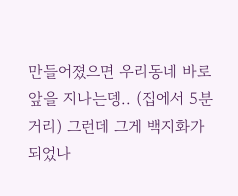만들어졌으면 우리동네 바로앞을 지나는뎅.. (집에서 5분거리) 그런데 그게 백지화가 되었나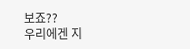보죠??
우리에겐 지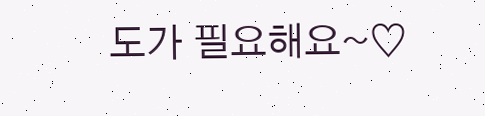도가 필요해요~♡